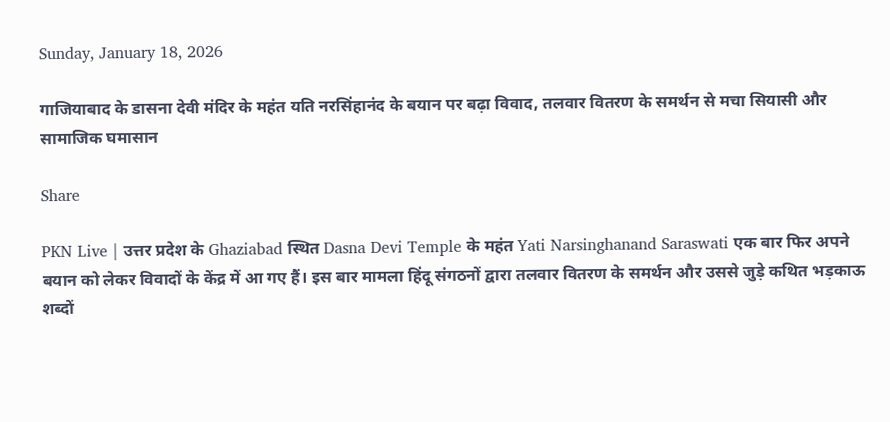Sunday, January 18, 2026

गाजियाबाद के डासना देवी मंदिर के महंत यति नरसिंहानंद के बयान पर बढ़ा विवाद, तलवार वितरण के समर्थन से मचा सियासी और सामाजिक घमासान

Share

PKN Live | उत्तर प्रदेश के Ghaziabad स्थित Dasna Devi Temple के महंत Yati Narsinghanand Saraswati एक बार फिर अपने बयान को लेकर विवादों के केंद्र में आ गए हैं। इस बार मामला हिंदू संगठनों द्वारा तलवार वितरण के समर्थन और उससे जुड़े कथित भड़काऊ शब्दों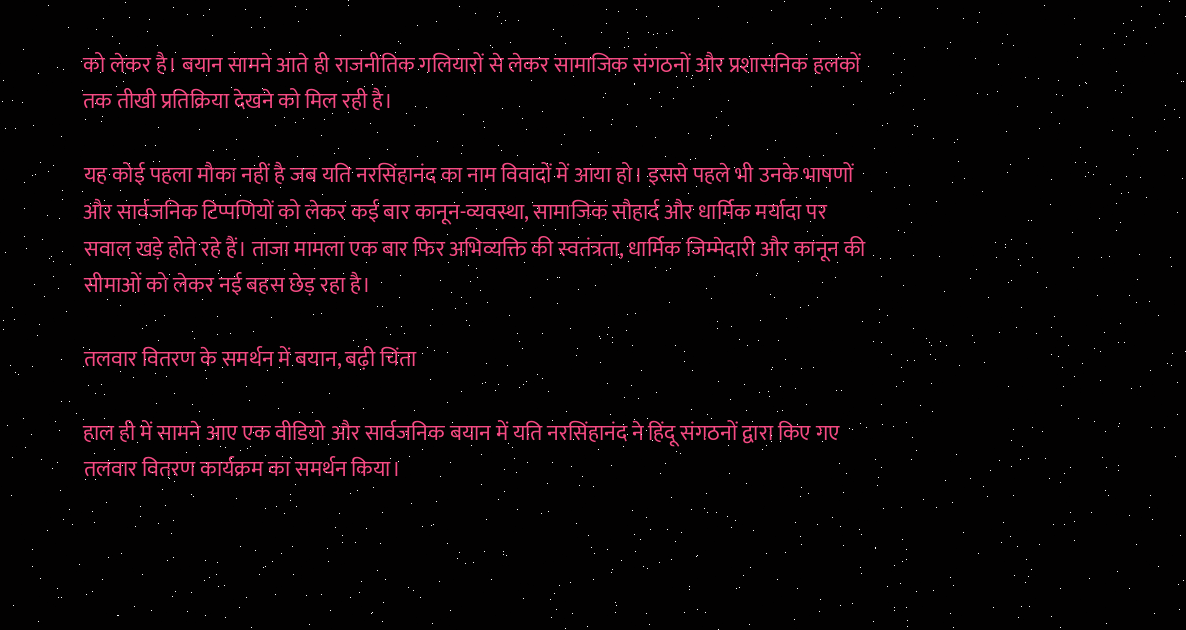को लेकर है। बयान सामने आते ही राजनीतिक गलियारों से लेकर सामाजिक संगठनों और प्रशासनिक हलकों तक तीखी प्रतिक्रिया देखने को मिल रही है।

यह कोई पहला मौका नहीं है जब यति नरसिंहानंद का नाम विवादों में आया हो। इससे पहले भी उनके भाषणों और सार्वजनिक टिप्पणियों को लेकर कई बार कानून-व्यवस्था, सामाजिक सौहार्द और धार्मिक मर्यादा पर सवाल खड़े होते रहे हैं। ताजा मामला एक बार फिर अभिव्यक्ति की स्वतंत्रता, धार्मिक जिम्मेदारी और कानून की सीमाओं को लेकर नई बहस छेड़ रहा है।

तलवार वितरण के समर्थन में बयान, बढ़ी चिंता

हाल ही में सामने आए एक वीडियो और सार्वजनिक बयान में यति नरसिंहानंद ने हिंदू संगठनों द्वारा किए गए तलवार वितरण कार्यक्रम का समर्थन किया।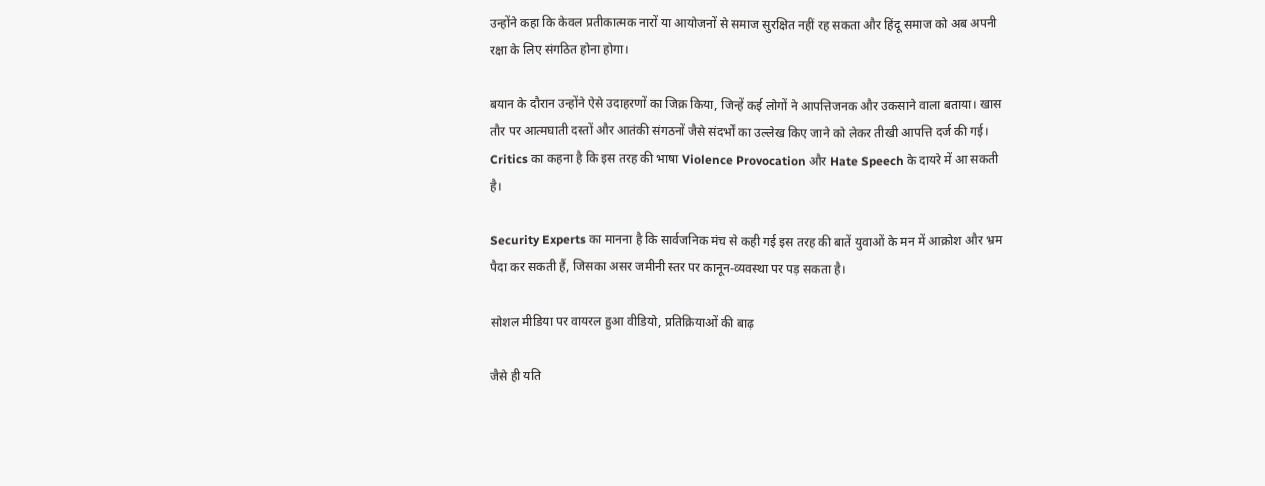उन्होंने कहा कि केवल प्रतीकात्मक नारों या आयोजनों से समाज सुरक्षित नहीं रह सकता और हिंदू समाज को अब अपनी रक्षा के लिए संगठित होना होगा।

बयान के दौरान उन्होंने ऐसे उदाहरणों का जिक्र किया, जिन्हें कई लोगों ने आपत्तिजनक और उकसाने वाला बताया। खास तौर पर आत्मघाती दस्तों और आतंकी संगठनों जैसे संदर्भों का उल्लेख किए जाने को लेकर तीखी आपत्ति दर्ज की गई। Critics का कहना है कि इस तरह की भाषा Violence Provocation और Hate Speech के दायरे में आ सकती है।

Security Experts का मानना है कि सार्वजनिक मंच से कही गई इस तरह की बातें युवाओं के मन में आक्रोश और भ्रम पैदा कर सकती हैं, जिसका असर जमीनी स्तर पर कानून-व्यवस्था पर पड़ सकता है।

सोशल मीडिया पर वायरल हुआ वीडियो, प्रतिक्रियाओं की बाढ़

जैसे ही यति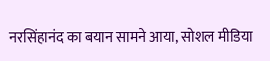नरसिंहानंद का बयान सामने आया, सोशल मीडिया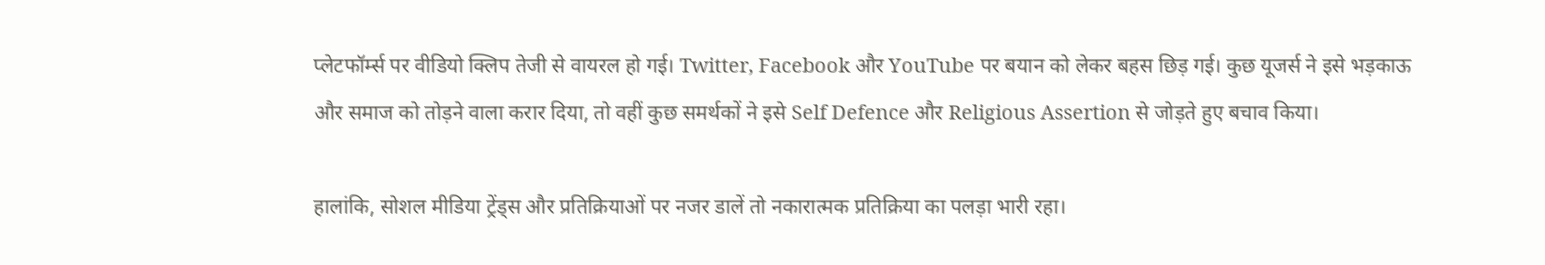प्लेटफॉर्म्स पर वीडियो क्लिप तेजी से वायरल हो गई। Twitter, Facebook और YouTube पर बयान को लेकर बहस छिड़ गई। कुछ यूजर्स ने इसे भड़काऊ और समाज को तोड़ने वाला करार दिया, तो वहीं कुछ समर्थकों ने इसे Self Defence और Religious Assertion से जोड़ते हुए बचाव किया।

हालांकि, सोशल मीडिया ट्रेंड्स और प्रतिक्रियाओं पर नजर डालें तो नकारात्मक प्रतिक्रिया का पलड़ा भारी रहा।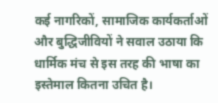कई नागरिकों, सामाजिक कार्यकर्ताओं और बुद्धिजीवियों ने सवाल उठाया कि धार्मिक मंच से इस तरह की भाषा का इस्तेमाल कितना उचित है।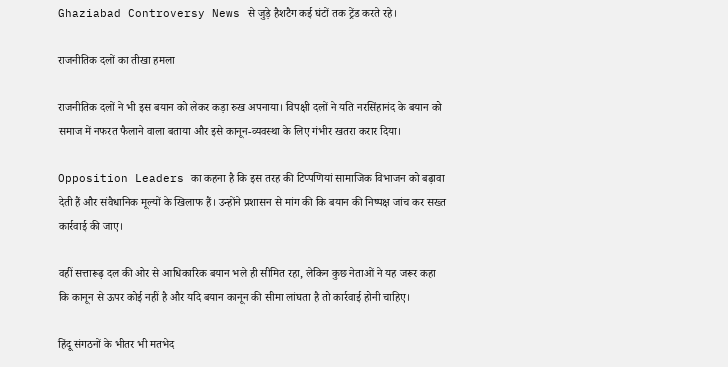Ghaziabad Controversy News से जुड़े हैशटैग कई घंटों तक ट्रेंड करते रहे।

राजनीतिक दलों का तीखा हमला

राजनीतिक दलों ने भी इस बयान को लेकर कड़ा रुख अपनाया। विपक्षी दलों ने यति नरसिंहानंद के बयान को समाज में नफरत फैलाने वाला बताया और इसे कानून-व्यवस्था के लिए गंभीर खतरा करार दिया।

Opposition Leaders का कहना है कि इस तरह की टिप्पणियां सामाजिक विभाजन को बढ़ावा देती हैं और संवैधानिक मूल्यों के खिलाफ हैं। उन्होंने प्रशासन से मांग की कि बयान की निष्पक्ष जांच कर सख्त कार्रवाई की जाए।

वहीं सत्तारूढ़ दल की ओर से आधिकारिक बयान भले ही सीमित रहा, लेकिन कुछ नेताओं ने यह जरूर कहा कि कानून से ऊपर कोई नहीं है और यदि बयान कानून की सीमा लांघता है तो कार्रवाई होनी चाहिए।

हिंदू संगठनों के भीतर भी मतभेद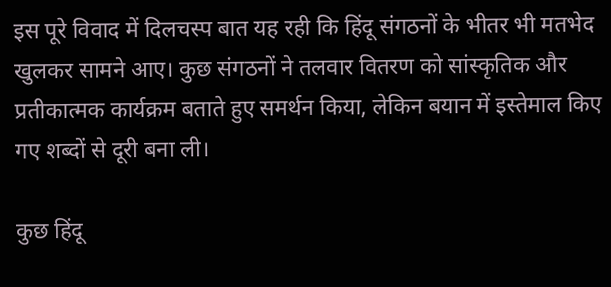इस पूरे विवाद में दिलचस्प बात यह रही कि हिंदू संगठनों के भीतर भी मतभेद खुलकर सामने आए। कुछ संगठनों ने तलवार वितरण को सांस्कृतिक और प्रतीकात्मक कार्यक्रम बताते हुए समर्थन किया, लेकिन बयान में इस्तेमाल किए गए शब्दों से दूरी बना ली।

कुछ हिंदू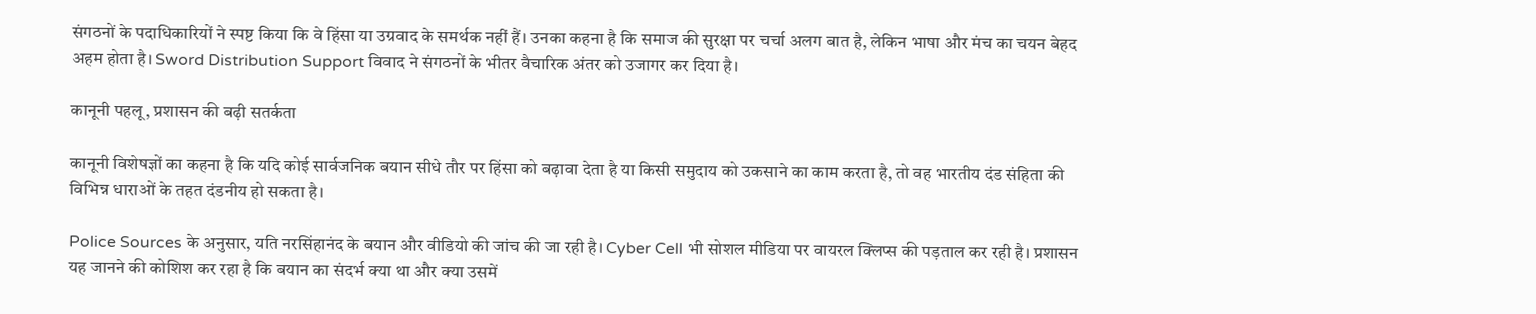संगठनों के पदाधिकारियों ने स्पष्ट किया कि वे हिंसा या उग्रवाद के समर्थक नहीं हैं। उनका कहना है कि समाज की सुरक्षा पर चर्चा अलग बात है, लेकिन भाषा और मंच का चयन बेहद अहम होता है। Sword Distribution Support विवाद ने संगठनों के भीतर वैचारिक अंतर को उजागर कर दिया है।

कानूनी पहलू, प्रशासन की बढ़ी सतर्कता

कानूनी विशेषज्ञों का कहना है कि यदि कोई सार्वजनिक बयान सीधे तौर पर हिंसा को बढ़ावा देता है या किसी समुदाय को उकसाने का काम करता है, तो वह भारतीय दंड संहिता की विभिन्न धाराओं के तहत दंडनीय हो सकता है।

Police Sources के अनुसार, यति नरसिंहानंद के बयान और वीडियो की जांच की जा रही है। Cyber Cell भी सोशल मीडिया पर वायरल क्लिप्स की पड़ताल कर रही है। प्रशासन यह जानने की कोशिश कर रहा है कि बयान का संदर्भ क्या था और क्या उसमें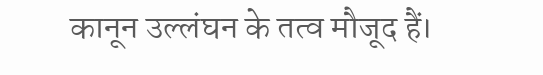कानून उल्लंघन के तत्व मौजूद हैं।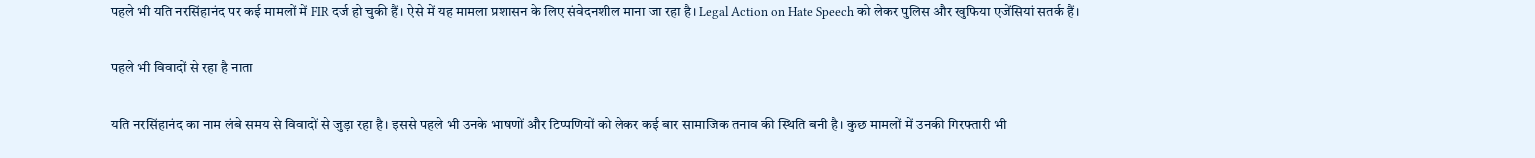पहले भी यति नरसिंहानंद पर कई मामलों में FIR दर्ज हो चुकी हैं। ऐसे में यह मामला प्रशासन के लिए संवेदनशील माना जा रहा है। Legal Action on Hate Speech को लेकर पुलिस और खुफिया एजेंसियां सतर्क हैं।

पहले भी विवादों से रहा है नाता

यति नरसिंहानंद का नाम लंबे समय से विवादों से जुड़ा रहा है। इससे पहले भी उनके भाषणों और टिप्पणियों को लेकर कई बार सामाजिक तनाव की स्थिति बनी है। कुछ मामलों में उनकी गिरफ्तारी भी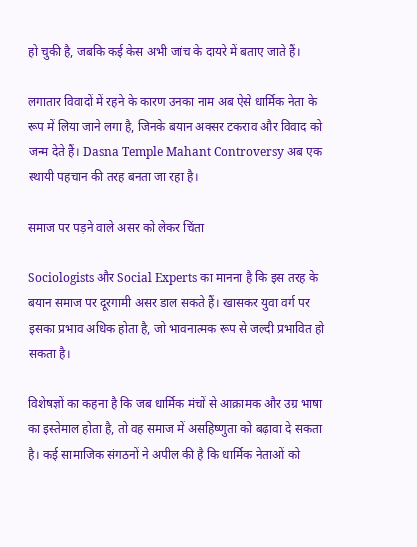हो चुकी है, जबकि कई केस अभी जांच के दायरे में बताए जाते हैं।

लगातार विवादों में रहने के कारण उनका नाम अब ऐसे धार्मिक नेता के रूप में लिया जाने लगा है, जिनके बयान अक्सर टकराव और विवाद को जन्म देते हैं। Dasna Temple Mahant Controversy अब एक स्थायी पहचान की तरह बनता जा रहा है।

समाज पर पड़ने वाले असर को लेकर चिंता

Sociologists और Social Experts का मानना है कि इस तरह के बयान समाज पर दूरगामी असर डाल सकते हैं। खासकर युवा वर्ग पर इसका प्रभाव अधिक होता है, जो भावनात्मक रूप से जल्दी प्रभावित हो सकता है।

विशेषज्ञों का कहना है कि जब धार्मिक मंचों से आक्रामक और उग्र भाषा का इस्तेमाल होता है, तो वह समाज में असहिष्णुता को बढ़ावा दे सकता है। कई सामाजिक संगठनों ने अपील की है कि धार्मिक नेताओं को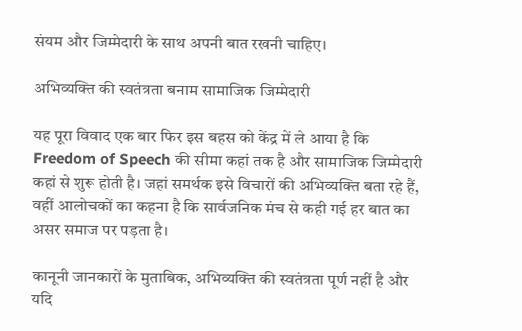संयम और जिम्मेदारी के साथ अपनी बात रखनी चाहिए।

अभिव्यक्ति की स्वतंत्रता बनाम सामाजिक जिम्मेदारी

यह पूरा विवाद एक बार फिर इस बहस को केंद्र में ले आया है कि Freedom of Speech की सीमा कहां तक है और सामाजिक जिम्मेदारी कहां से शुरू होती है। जहां समर्थक इसे विचारों की अभिव्यक्ति बता रहे हैं, वहीं आलोचकों का कहना है कि सार्वजनिक मंच से कही गई हर बात का असर समाज पर पड़ता है।

कानूनी जानकारों के मुताबिक, अभिव्यक्ति की स्वतंत्रता पूर्ण नहीं है और यदि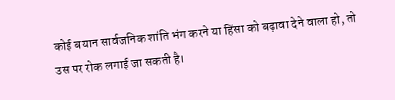कोई बयान सार्वजनिक शांति भंग करने या हिंसा को बढ़ावा देने वाला हो, तो उस पर रोक लगाई जा सकती है।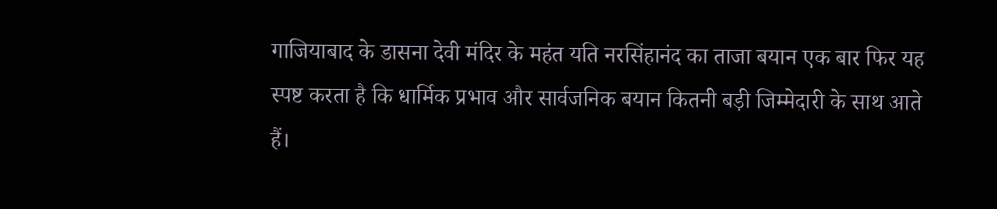गाजियाबाद के डासना देवी मंदिर के महंत यति नरसिंहानंद का ताजा बयान एक बार फिर यह स्पष्ट करता है कि धार्मिक प्रभाव और सार्वजनिक बयान कितनी बड़ी जिम्मेदारी के साथ आते हैं।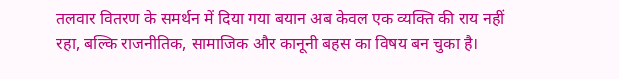तलवार वितरण के समर्थन में दिया गया बयान अब केवल एक व्यक्ति की राय नहीं रहा, बल्कि राजनीतिक, सामाजिक और कानूनी बहस का विषय बन चुका है।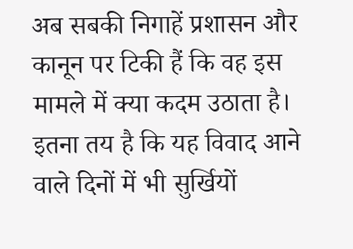अब सबकी निगाहें प्रशासन और कानून पर टिकी हैं कि वह इस मामले में क्या कदम उठाता है। इतना तय है कि यह विवाद आने वाले दिनों में भी सुर्खियों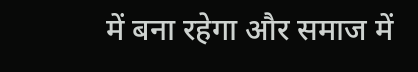में बना रहेगा और समाज में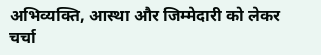अभिव्यक्ति, आस्था और जिम्मेदारी को लेकर चर्चा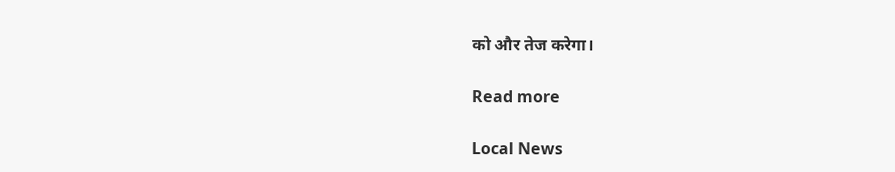को और तेज करेगा।

Read more

Local News